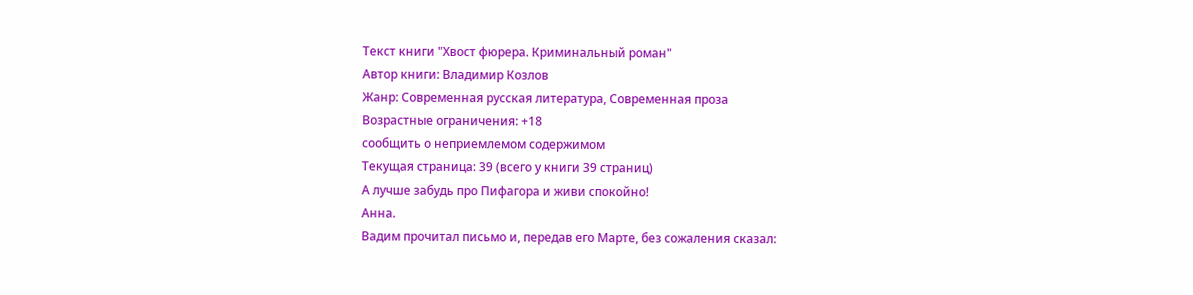Текст книги "Хвост фюрера. Криминальный роман"
Автор книги: Владимир Козлов
Жанр: Современная русская литература, Современная проза
Возрастные ограничения: +18
сообщить о неприемлемом содержимом
Текущая страница: 39 (всего у книги 39 страниц)
А лучше забудь про Пифагора и живи спокойно!
Анна.
Вадим прочитал письмо и, передав его Марте, без сожаления сказал: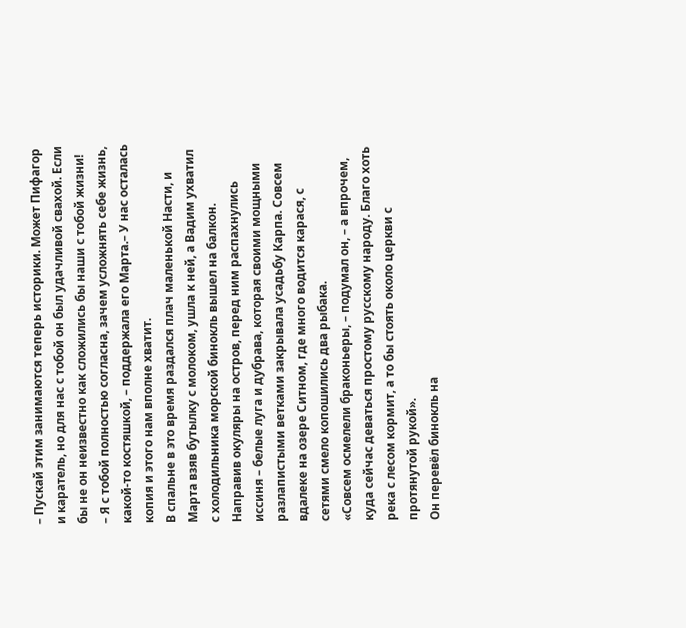– Пускай этим занимаются теперь историки. Может Пифагор и каратель, но для нас с тобой он был удачливой свахой. Если бы не он неизвестно как сложились бы наши с тобой жизни!
– Я с тобой полностью согласна, зачем усложнять себе жизнь, какой-то костяшкой, – поддержала его Марта.– У нас осталась копия и этого нам вполне хватит.
В спальне в это время раздался плач маленькой Насти, и Марта взяв бутылку с молоком, ушла к ней, а Вадим ухватил с холодильника морской бинокль вышел на балкон.
Направив окуляры на остров, перед ним распахнулись иссиня – белые луга и дубрава, которая своими мощными разлапистыми ветками закрывала усадьбу Карпа. Совсем вдалеке на озере Ситном, где много водится карася, с сетями смело копошились два рыбака.
«Совсем осмелели браконьеры, – подумал он, – а впрочем, куда сейчас деваться простому русскому народу. Благо хоть река с лесом кормит, а то бы стоять около церкви с протянутой рукой».
Он перевёл бинокль на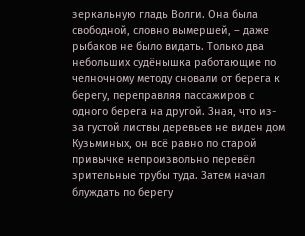зеркальную гладь Волги. Она была свободной, словно вымершей, – даже рыбаков не было видать. Только два небольших судёнышка работающие по челночному методу сновали от берега к берегу, переправляя пассажиров с одного берега на другой. Зная, что из-за густой листвы деревьев не виден дом Кузьминых, он всё равно по старой привычке непроизвольно перевёл зрительные трубы туда. Затем начал блуждать по берегу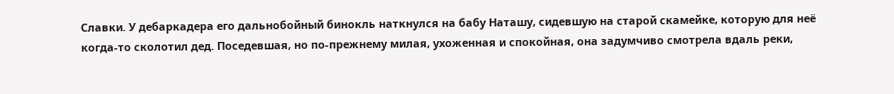Славки. У дебаркадера его дальнобойный бинокль наткнулся на бабу Наташу, сидевшую на старой скамейке, которую для неё когда-то сколотил дед. Поседевшая, но по-прежнему милая, ухоженная и спокойная, она задумчиво смотрела вдаль реки,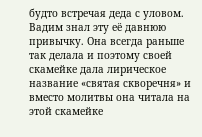будто встречая деда с уловом.
Вадим знал эту её давнюю привычку. Она всегда раньше так делала и поэтому своей скамейке дала лирическое название «святая скворечня» и вместо молитвы она читала на этой скамейке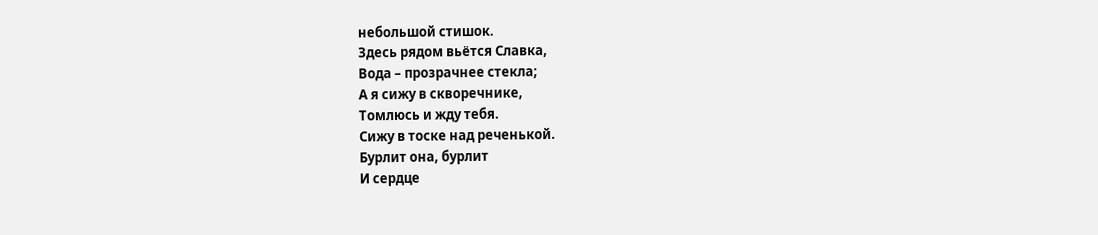небольшой стишок.
Здесь рядом вьётся Славка,
Вода – прозрачнее стекла;
А я сижу в скворечнике,
Томлюсь и жду тебя.
Сижу в тоске над реченькой.
Бурлит она, бурлит
И сердце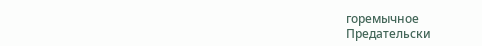горемычное
Предательски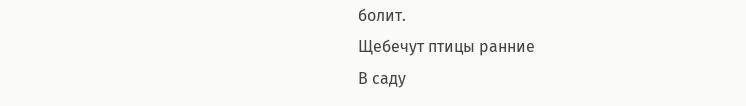болит.
Щебечут птицы ранние
В саду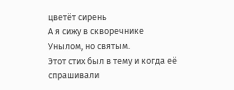цветёт сирень
А я сижу в скворечнике
Унылом, но святым.
Этот стих был в тему и когда её спрашивали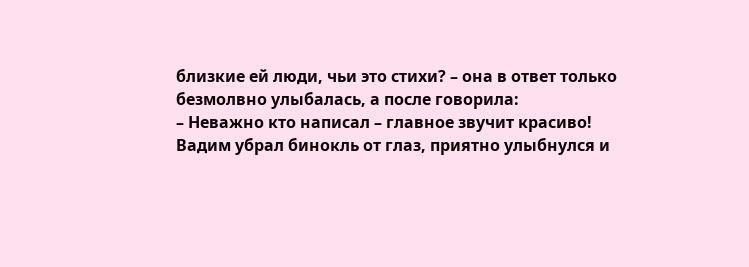близкие ей люди, чьи это стихи? – она в ответ только безмолвно улыбалась, а после говорила:
– Неважно кто написал – главное звучит красиво!
Вадим убрал бинокль от глаз, приятно улыбнулся и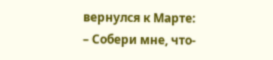вернулся к Марте:
– Собери мне, что-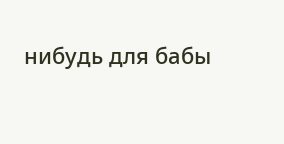нибудь для бабы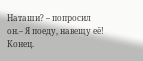Наташи? – попросил он.– Я поеду, навещу её!
Конец.